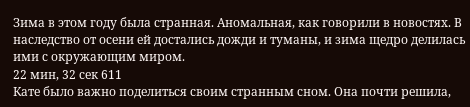Зима в этом году была странная. Аномальная, как говорили в новостях. В наследство от осени ей достались дожди и туманы, и зима щедро делилась ими с окружающим миром.
22 мин, 32 сек 611
Кате было важно поделиться своим странным сном. Она почти решила,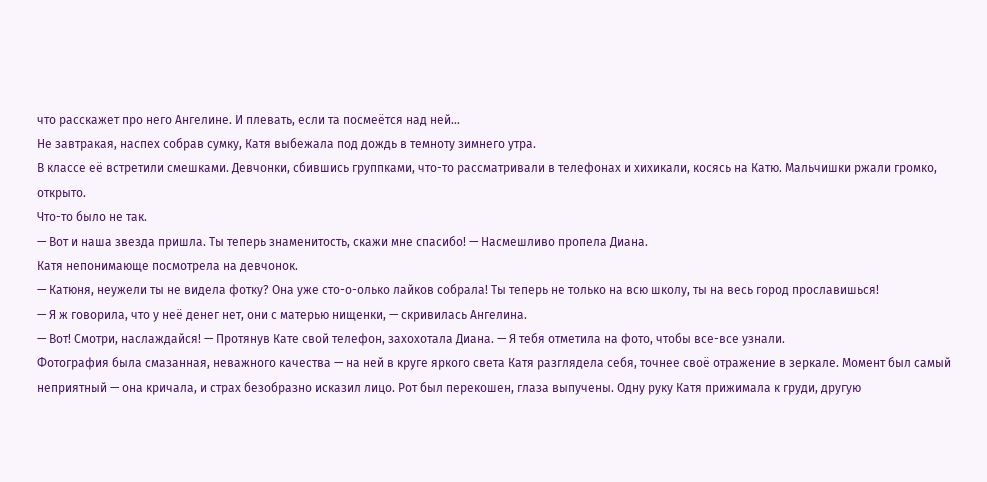что расскажет про него Ангелине. И плевать, если та посмеётся над ней…
Не завтракая, наспех собрав сумку, Катя выбежала под дождь в темноту зимнего утра.
В классе её встретили смешками. Девчонки, сбившись группками, что-то рассматривали в телефонах и хихикали, косясь на Катю. Мальчишки ржали громко, открыто.
Что-то было не так.
— Вот и наша звезда пришла. Ты теперь знаменитость, скажи мне спасибо! — Насмешливо пропела Диана.
Катя непонимающе посмотрела на девчонок.
— Катюня, неужели ты не видела фотку? Она уже сто-о-олько лайков собрала! Ты теперь не только на всю школу, ты на весь город прославишься!
— Я ж говорила, что у неё денег нет, они с матерью нищенки, — скривилась Ангелина.
— Вот! Смотри, наслаждайся! — Протянув Кате свой телефон, захохотала Диана. — Я тебя отметила на фото, чтобы все-все узнали.
Фотография была смазанная, неважного качества — на ней в круге яркого света Катя разглядела себя, точнее своё отражение в зеркале. Момент был самый неприятный — она кричала, и страх безобразно исказил лицо. Рот был перекошен, глаза выпучены. Одну руку Катя прижимала к груди, другую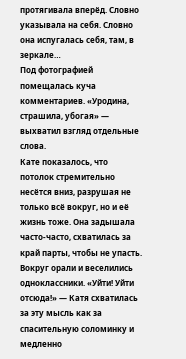протягивала вперёд. Словно указывала на себя. Словно она испугалась себя, там, в зеркале…
Под фотографией помещалась куча комментариев. «Уродина, страшила, убогая» — выхватил взгляд отдельные слова.
Кате показалось, что потолок стремительно несётся вниз, разрушая не только всё вокруг, но и её жизнь тоже. Она задышала часто-часто, схватилась за край парты, чтобы не упасть. Вокруг орали и веселились одноклассники. «Уйти! Уйти отсюда!» — Катя схватилась за эту мысль как за спасительную соломинку и медленно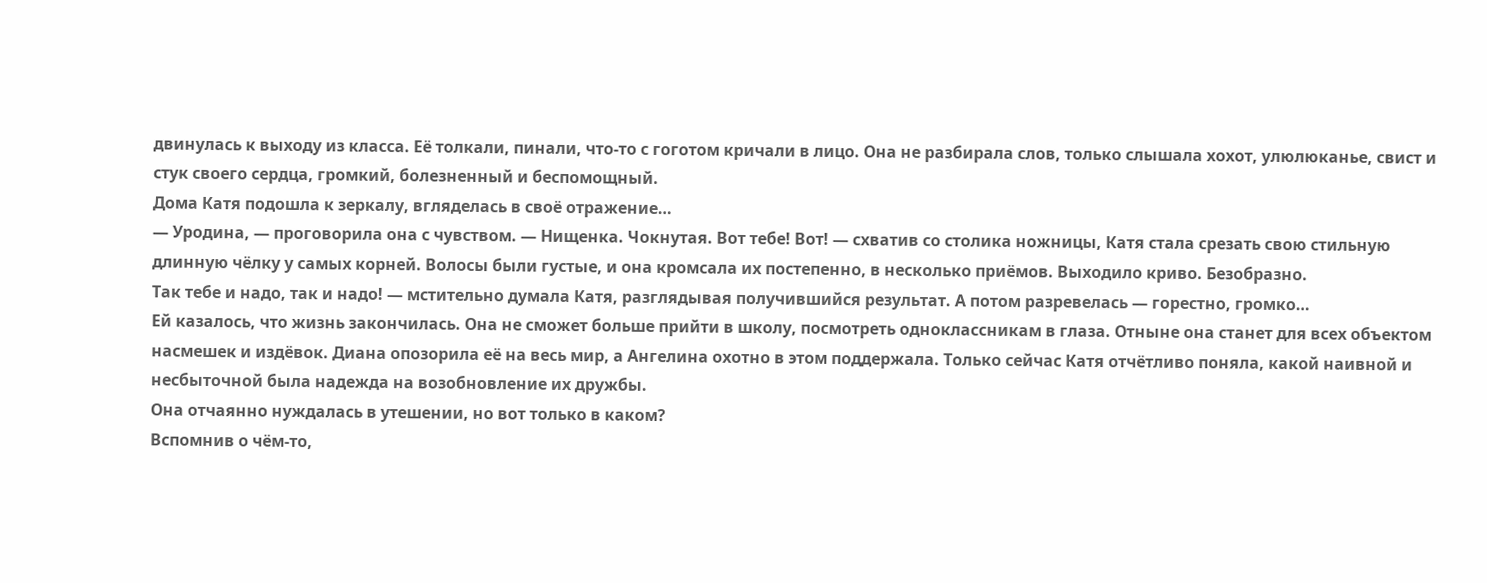двинулась к выходу из класса. Её толкали, пинали, что-то с гоготом кричали в лицо. Она не разбирала слов, только слышала хохот, улюлюканье, свист и стук своего сердца, громкий, болезненный и беспомощный.
Дома Катя подошла к зеркалу, вгляделась в своё отражение…
— Уродина, — проговорила она с чувством. — Нищенка. Чокнутая. Вот тебе! Вот! — схватив со столика ножницы, Катя стала срезать свою стильную длинную чёлку у самых корней. Волосы были густые, и она кромсала их постепенно, в несколько приёмов. Выходило криво. Безобразно.
Так тебе и надо, так и надо! — мстительно думала Катя, разглядывая получившийся результат. А потом разревелась — горестно, громко…
Ей казалось, что жизнь закончилась. Она не сможет больше прийти в школу, посмотреть одноклассникам в глаза. Отныне она станет для всех объектом насмешек и издёвок. Диана опозорила её на весь мир, а Ангелина охотно в этом поддержала. Только сейчас Катя отчётливо поняла, какой наивной и несбыточной была надежда на возобновление их дружбы.
Она отчаянно нуждалась в утешении, но вот только в каком?
Вспомнив о чём-то,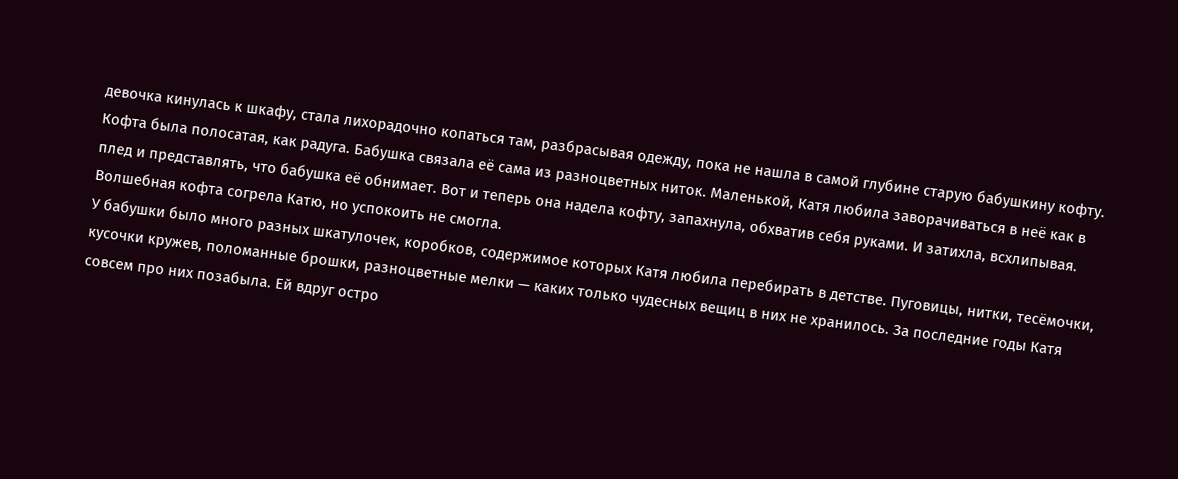девочка кинулась к шкафу, стала лихорадочно копаться там, разбрасывая одежду, пока не нашла в самой глубине старую бабушкину кофту. Кофта была полосатая, как радуга. Бабушка связала её сама из разноцветных ниток. Маленькой, Катя любила заворачиваться в неё как в плед и представлять, что бабушка её обнимает. Вот и теперь она надела кофту, запахнула, обхватив себя руками. И затихла, всхлипывая. Волшебная кофта согрела Катю, но успокоить не смогла.
У бабушки было много разных шкатулочек, коробков, содержимое которых Катя любила перебирать в детстве. Пуговицы, нитки, тесёмочки, кусочки кружев, поломанные брошки, разноцветные мелки — каких только чудесных вещиц в них не хранилось. За последние годы Катя совсем про них позабыла. Ей вдруг остро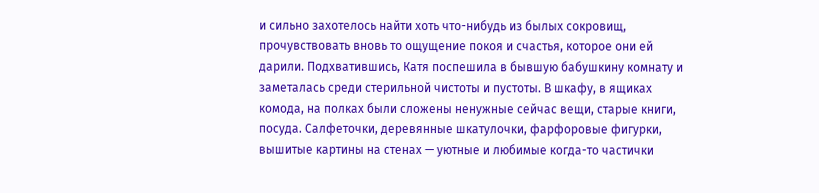и сильно захотелось найти хоть что-нибудь из былых сокровищ, прочувствовать вновь то ощущение покоя и счастья, которое они ей дарили. Подхватившись, Катя поспешила в бывшую бабушкину комнату и заметалась среди стерильной чистоты и пустоты. В шкафу, в ящиках комода, на полках были сложены ненужные сейчас вещи, старые книги, посуда. Салфеточки, деревянные шкатулочки, фарфоровые фигурки, вышитые картины на стенах — уютные и любимые когда-то частички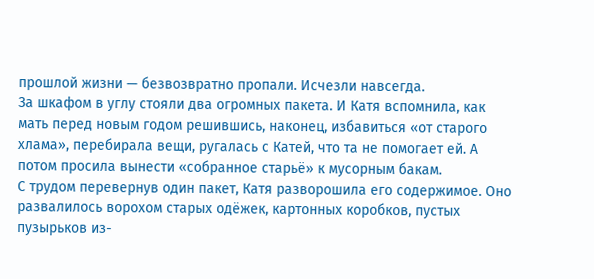прошлой жизни — безвозвратно пропали. Исчезли навсегда.
За шкафом в углу стояли два огромных пакета. И Катя вспомнила, как мать перед новым годом решившись, наконец, избавиться «от старого хлама», перебирала вещи, ругалась с Катей, что та не помогает ей. А потом просила вынести «собранное старьё» к мусорным бакам.
С трудом перевернув один пакет, Катя разворошила его содержимое. Оно развалилось ворохом старых одёжек, картонных коробков, пустых пузырьков из-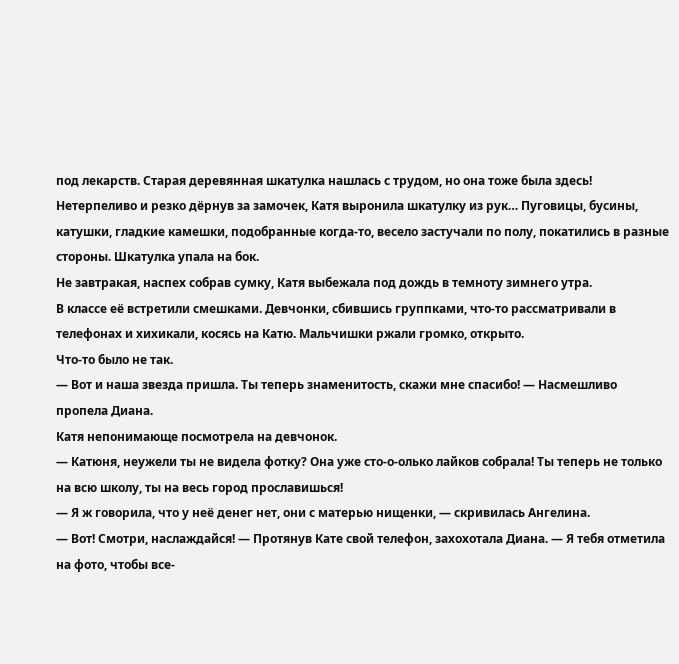под лекарств. Старая деревянная шкатулка нашлась с трудом, но она тоже была здесь!
Нетерпеливо и резко дёрнув за замочек, Катя выронила шкатулку из рук… Пуговицы, бусины, катушки, гладкие камешки, подобранные когда-то, весело застучали по полу, покатились в разные стороны. Шкатулка упала на бок.
Не завтракая, наспех собрав сумку, Катя выбежала под дождь в темноту зимнего утра.
В классе её встретили смешками. Девчонки, сбившись группками, что-то рассматривали в телефонах и хихикали, косясь на Катю. Мальчишки ржали громко, открыто.
Что-то было не так.
— Вот и наша звезда пришла. Ты теперь знаменитость, скажи мне спасибо! — Насмешливо пропела Диана.
Катя непонимающе посмотрела на девчонок.
— Катюня, неужели ты не видела фотку? Она уже сто-о-олько лайков собрала! Ты теперь не только на всю школу, ты на весь город прославишься!
— Я ж говорила, что у неё денег нет, они с матерью нищенки, — скривилась Ангелина.
— Вот! Смотри, наслаждайся! — Протянув Кате свой телефон, захохотала Диана. — Я тебя отметила на фото, чтобы все-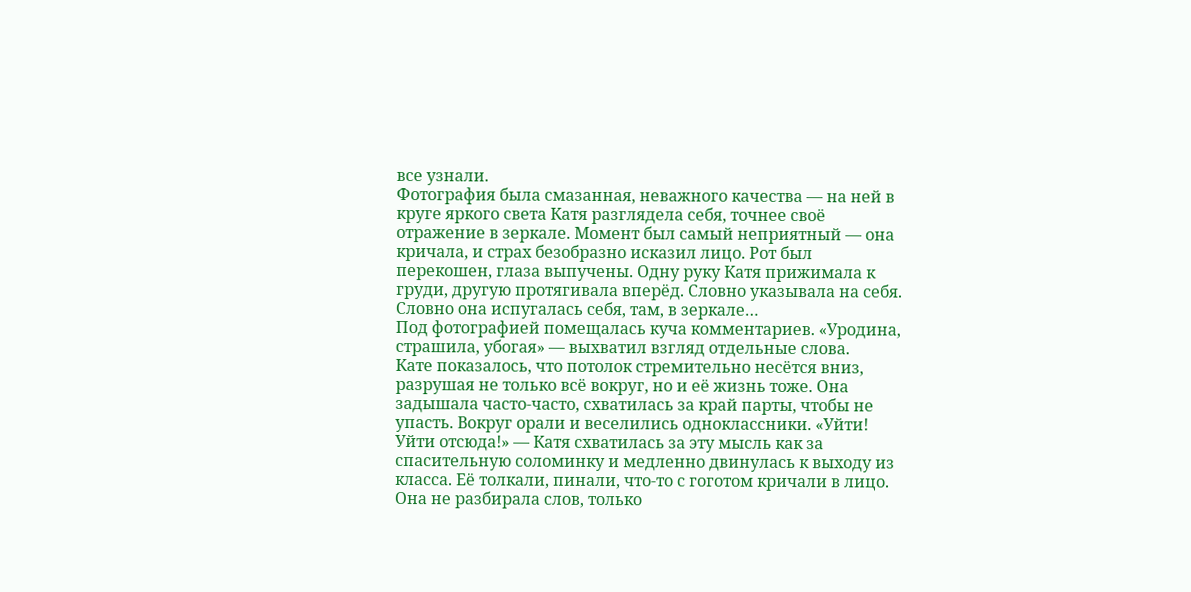все узнали.
Фотография была смазанная, неважного качества — на ней в круге яркого света Катя разглядела себя, точнее своё отражение в зеркале. Момент был самый неприятный — она кричала, и страх безобразно исказил лицо. Рот был перекошен, глаза выпучены. Одну руку Катя прижимала к груди, другую протягивала вперёд. Словно указывала на себя. Словно она испугалась себя, там, в зеркале…
Под фотографией помещалась куча комментариев. «Уродина, страшила, убогая» — выхватил взгляд отдельные слова.
Кате показалось, что потолок стремительно несётся вниз, разрушая не только всё вокруг, но и её жизнь тоже. Она задышала часто-часто, схватилась за край парты, чтобы не упасть. Вокруг орали и веселились одноклассники. «Уйти! Уйти отсюда!» — Катя схватилась за эту мысль как за спасительную соломинку и медленно двинулась к выходу из класса. Её толкали, пинали, что-то с гоготом кричали в лицо. Она не разбирала слов, только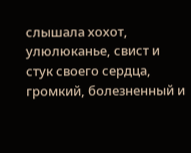слышала хохот, улюлюканье, свист и стук своего сердца, громкий, болезненный и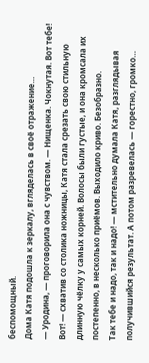беспомощный.
Дома Катя подошла к зеркалу, вгляделась в своё отражение…
— Уродина, — проговорила она с чувством. — Нищенка. Чокнутая. Вот тебе! Вот! — схватив со столика ножницы, Катя стала срезать свою стильную длинную чёлку у самых корней. Волосы были густые, и она кромсала их постепенно, в несколько приёмов. Выходило криво. Безобразно.
Так тебе и надо, так и надо! — мстительно думала Катя, разглядывая получившийся результат. А потом разревелась — горестно, громко…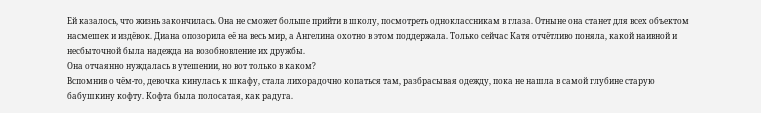Ей казалось, что жизнь закончилась. Она не сможет больше прийти в школу, посмотреть одноклассникам в глаза. Отныне она станет для всех объектом насмешек и издёвок. Диана опозорила её на весь мир, а Ангелина охотно в этом поддержала. Только сейчас Катя отчётливо поняла, какой наивной и несбыточной была надежда на возобновление их дружбы.
Она отчаянно нуждалась в утешении, но вот только в каком?
Вспомнив о чём-то, девочка кинулась к шкафу, стала лихорадочно копаться там, разбрасывая одежду, пока не нашла в самой глубине старую бабушкину кофту. Кофта была полосатая, как радуга.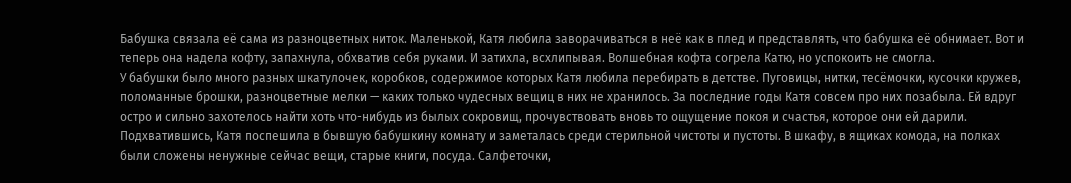Бабушка связала её сама из разноцветных ниток. Маленькой, Катя любила заворачиваться в неё как в плед и представлять, что бабушка её обнимает. Вот и теперь она надела кофту, запахнула, обхватив себя руками. И затихла, всхлипывая. Волшебная кофта согрела Катю, но успокоить не смогла.
У бабушки было много разных шкатулочек, коробков, содержимое которых Катя любила перебирать в детстве. Пуговицы, нитки, тесёмочки, кусочки кружев, поломанные брошки, разноцветные мелки — каких только чудесных вещиц в них не хранилось. За последние годы Катя совсем про них позабыла. Ей вдруг остро и сильно захотелось найти хоть что-нибудь из былых сокровищ, прочувствовать вновь то ощущение покоя и счастья, которое они ей дарили. Подхватившись, Катя поспешила в бывшую бабушкину комнату и заметалась среди стерильной чистоты и пустоты. В шкафу, в ящиках комода, на полках были сложены ненужные сейчас вещи, старые книги, посуда. Салфеточки,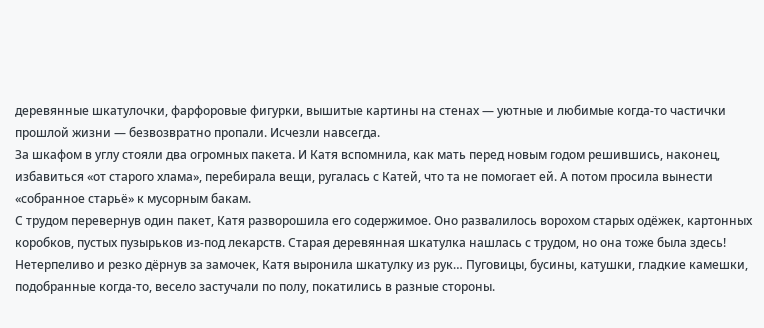деревянные шкатулочки, фарфоровые фигурки, вышитые картины на стенах — уютные и любимые когда-то частички прошлой жизни — безвозвратно пропали. Исчезли навсегда.
За шкафом в углу стояли два огромных пакета. И Катя вспомнила, как мать перед новым годом решившись, наконец, избавиться «от старого хлама», перебирала вещи, ругалась с Катей, что та не помогает ей. А потом просила вынести «собранное старьё» к мусорным бакам.
С трудом перевернув один пакет, Катя разворошила его содержимое. Оно развалилось ворохом старых одёжек, картонных коробков, пустых пузырьков из-под лекарств. Старая деревянная шкатулка нашлась с трудом, но она тоже была здесь!
Нетерпеливо и резко дёрнув за замочек, Катя выронила шкатулку из рук… Пуговицы, бусины, катушки, гладкие камешки, подобранные когда-то, весело застучали по полу, покатились в разные стороны.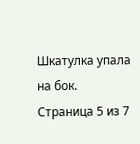Шкатулка упала на бок.
Страница 5 из 7